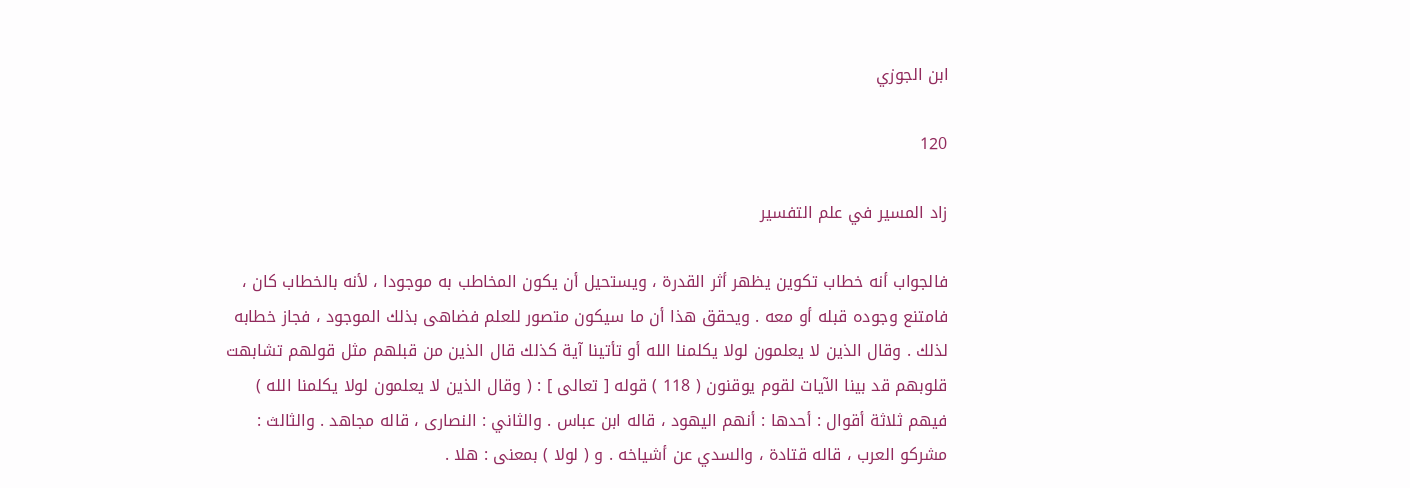ابن الجوزي

120

زاد المسير في علم التفسير

فالجواب أنه خطاب تكوين يظهر أثر القدرة ، ويستحيل أن يكون المخاطب به موجودا ، لأنه بالخطاب كان ، فامتنع وجوده قبله أو معه . ويحقق هذا أن ما سيكون متصور للعلم فضاهى بذلك الموجود ، فجاز خطابه لذلك . وقال الذين لا يعلمون لولا يكلمنا الله أو تأتينا آية كذلك قال الذين من قبلهم مثل قولهم تشابهت قلوبهم قد بينا الآيات لقوم يوقنون ( 118 ) قوله [ تعالى ] : ( وقال الذين لا يعلمون لولا يكلمنا الله ) فيهم ثلاثة أقوال : أحدها : أنهم اليهود ، قاله ابن عباس . والثاني : النصارى ، قاله مجاهد . والثالث : مشركو العرب ، قاله قتادة ، والسدي عن أشياخه . و ( لولا ) بمعنى : هلا .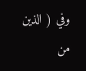وفي ( الذين من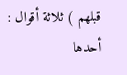قبلهم ) ثلاثة أقوال : أحدها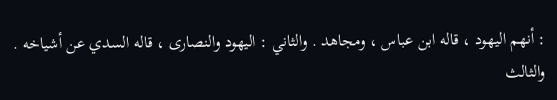: أنهم اليهود ، قاله ابن عباس ، ومجاهد . والثاني : اليهود والنصارى ، قاله السدي عن أشياخه . والثالث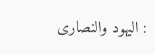: اليهود والنصارى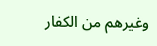وغيرهم من الكفار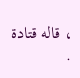، قاله قتادة .